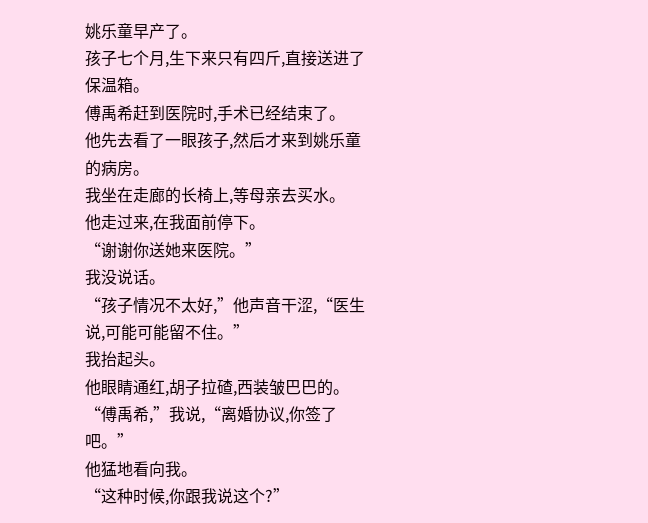姚乐童早产了。
孩子七个月,生下来只有四斤,直接送进了保温箱。
傅禹希赶到医院时,手术已经结束了。
他先去看了一眼孩子,然后才来到姚乐童的病房。
我坐在走廊的长椅上,等母亲去买水。
他走过来,在我面前停下。
“谢谢你送她来医院。”
我没说话。
“孩子情况不太好,”他声音干涩,“医生说,可能可能留不住。”
我抬起头。
他眼睛通红,胡子拉碴,西装皱巴巴的。
“傅禹希,”我说,“离婚协议,你签了吧。”
他猛地看向我。
“这种时候,你跟我说这个?”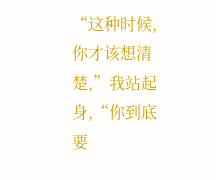“这种时候,你才该想清楚,”我站起身,“你到底要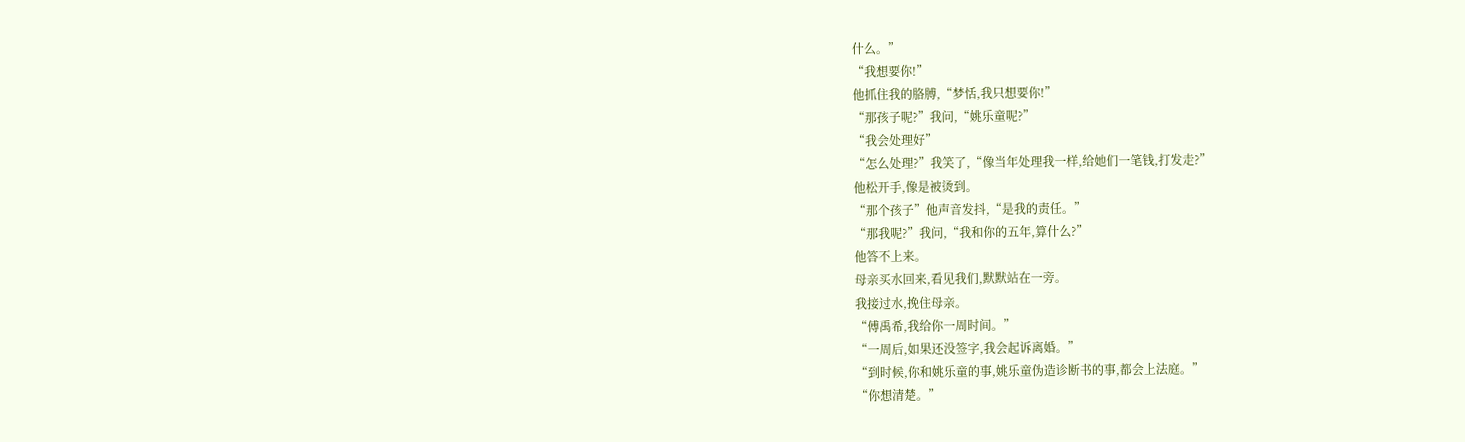什么。”
“我想要你!”
他抓住我的胳膊,“梦恬,我只想要你!”
“那孩子呢?”我问,“姚乐童呢?”
“我会处理好”
“怎么处理?”我笑了,“像当年处理我一样,给她们一笔钱,打发走?”
他松开手,像是被烫到。
“那个孩子”他声音发抖,“是我的责任。”
“那我呢?”我问,“我和你的五年,算什么?”
他答不上来。
母亲买水回来,看见我们,默默站在一旁。
我接过水,挽住母亲。
“傅禹希,我给你一周时间。”
“一周后,如果还没签字,我会起诉离婚。”
“到时候,你和姚乐童的事,姚乐童伪造诊断书的事,都会上法庭。”
“你想清楚。”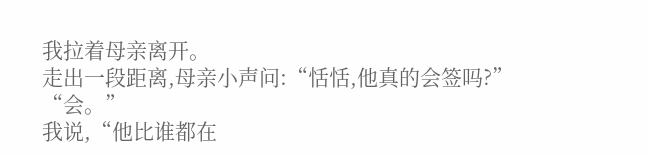我拉着母亲离开。
走出一段距离,母亲小声问:“恬恬,他真的会签吗?”
“会。”
我说,“他比谁都在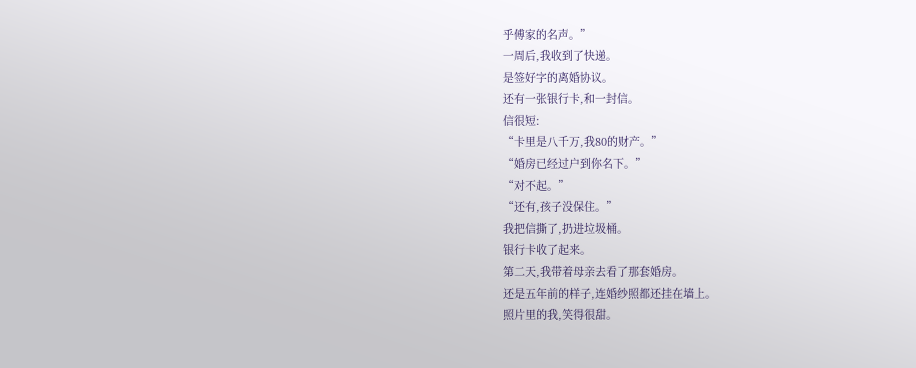乎傅家的名声。”
一周后,我收到了快递。
是签好字的离婚协议。
还有一张银行卡,和一封信。
信很短:
“卡里是八千万,我80的财产。”
“婚房已经过户到你名下。”
“对不起。”
“还有,孩子没保住。”
我把信撕了,扔进垃圾桶。
银行卡收了起来。
第二天,我带着母亲去看了那套婚房。
还是五年前的样子,连婚纱照都还挂在墙上。
照片里的我,笑得很甜。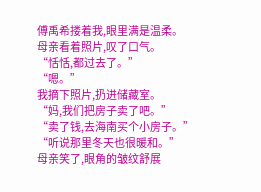傅禹希搂着我,眼里满是温柔。
母亲看着照片,叹了口气。
“恬恬,都过去了。”
“嗯。”
我摘下照片,扔进储藏室。
“妈,我们把房子卖了吧。”
“卖了钱,去海南买个小房子。”
“听说那里冬天也很暖和。”
母亲笑了,眼角的皱纹舒展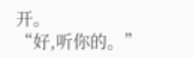开。
“好,听你的。”